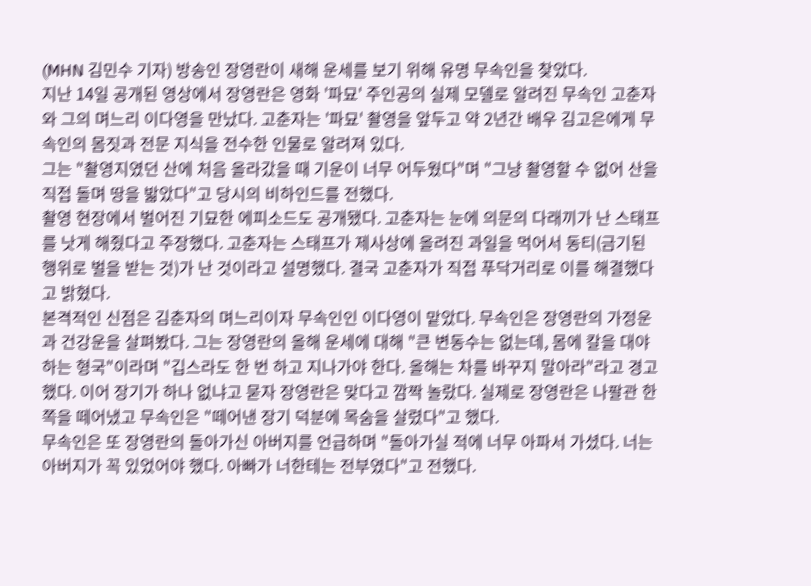(MHN 김민수 기자) 방송인 장영란이 새해 운세를 보기 위해 유명 무속인을 찾았다.
지난 14일 공개된 영상에서 장영란은 영화 '파묘' 주인공의 실제 모델로 알려진 무속인 고춘자와 그의 며느리 이다영을 만났다. 고춘자는 '파묘' 촬영을 앞두고 약 2년간 배우 김고은에게 무속인의 몸짓과 전문 지식을 전수한 인물로 알려져 있다.
그는 "촬영지였던 산에 처음 올라갔을 때 기운이 너무 어두웠다"며 "그냥 촬영할 수 없어 산을 직접 돌며 땅을 밟았다"고 당시의 비하인드를 전했다.
촬영 현장에서 벌어진 기묘한 에피소드도 공개됐다. 고춘자는 눈에 의문의 다래끼가 난 스태프를 낫게 해줬다고 주장했다. 고춘자는 스태프가 제사상에 올려진 과일을 먹어서 동티(금기된 행위로 벌을 받는 것)가 난 것이라고 설명했다. 결국 고춘자가 직접 푸닥거리로 이를 해결했다고 밝혔다.
본격적인 신점은 김춘자의 며느리이자 무속인인 이다영이 맡았다. 무속인은 장영란의 가정운과 건강운을 살펴봤다. 그는 장영란의 올해 운세에 대해 "큰 변동수는 없는데, 몸에 칼을 대야 하는 형국"이라며 "깁스라도 한 번 하고 지나가야 한다. 올해는 차를 바꾸지 말아라"라고 경고했다. 이어 장기가 하나 없냐고 묻자 장영란은 맞다고 깜짝 놀랐다. 실제로 장영란은 나팔관 한쪽을 떼어냈고 무속인은 "떼어낸 장기 덕분에 목숨을 살렸다"고 했다.
무속인은 또 장영란의 돌아가신 아버지를 언급하며 "돌아가실 적에 너무 아파서 가셨다. 너는 아버지가 꼭 있었어야 했다. 아빠가 너한테는 전부였다"고 전했다.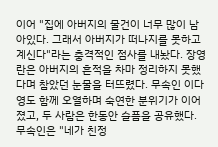이어 "집에 아버지의 물건이 너무 많이 남아있다. 그래서 아버지가 떠나지를 못하고 계신다"라는 충격적인 점사를 내놨다. 장영란은 아버지의 흔적을 차마 정리하지 못했다며 참았던 눈물을 터뜨렸다. 무속인 이다영도 함께 오열하며 숙연한 분위기가 이어졌고, 두 사람은 한동안 슬픔을 공유했다.
무속인은 "네가 친정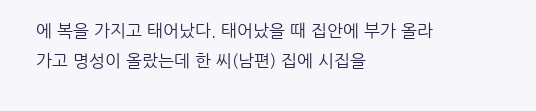에 복을 가지고 태어났다. 태어났을 때 집안에 부가 올라가고 명성이 올랐는데 한 씨(남편) 집에 시집을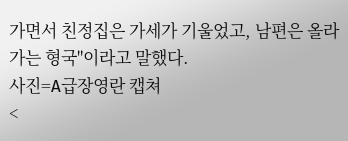가면서 친정집은 가세가 기울었고, 남편은 올라가는 형국"이라고 말했다.
사진=A급장영란 캡쳐
<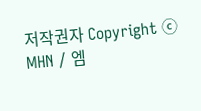저작권자 Copyright ⓒ MHN / 엠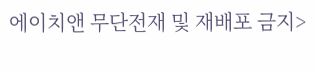에이치앤 무단전재 및 재배포 금지>